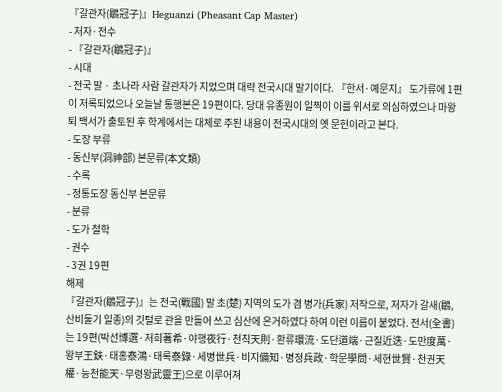『갈관자(鶡冠子)』Heguanzi (Pheasant Cap Master)
- 저자·전수
- 『갈관자(鶡冠子)』
- 시대
- 전국 말 · 초나라 사람 갈관자가 지었으며 대략 전국시대 말기이다. 『한서·예문지』 도가류에 1편이 저록되었으나 오늘날 통행본은 19편이다. 당대 유종원이 일찍이 이를 위서로 의심하였으나 마왕퇴 백서가 출토된 후 학계에서는 대체로 주된 내용이 전국시대의 옛 문헌이라고 본다.
- 도장 부류
- 동신부(洞神部) 본문류(本文類)
- 수록
- 정통도장 동신부 본문류
- 분류
- 도가 철학
- 권수
- 3권 19편
해제
『갈관자(鶡冠子)』는 전국(戰國) 말 초(楚) 지역의 도가 겸 병가(兵家) 저작으로, 저자가 갈새(鶡, 산비둘기 일종)의 깃털로 관을 만들어 쓰고 심산에 은거하였다 하여 이런 이름이 붙었다. 전서(全書)는 19편(박선博選·저희著希·야행夜行·천칙天則·환류環流·도단道端·근질近迭·도만度萬·왕부王鈇·태홍泰鴻·태록泰錄·세병世兵·비지備知·병정兵政·학문學問·세현世賢·천권天權·능천能天·무령왕武靈王)으로 이루어져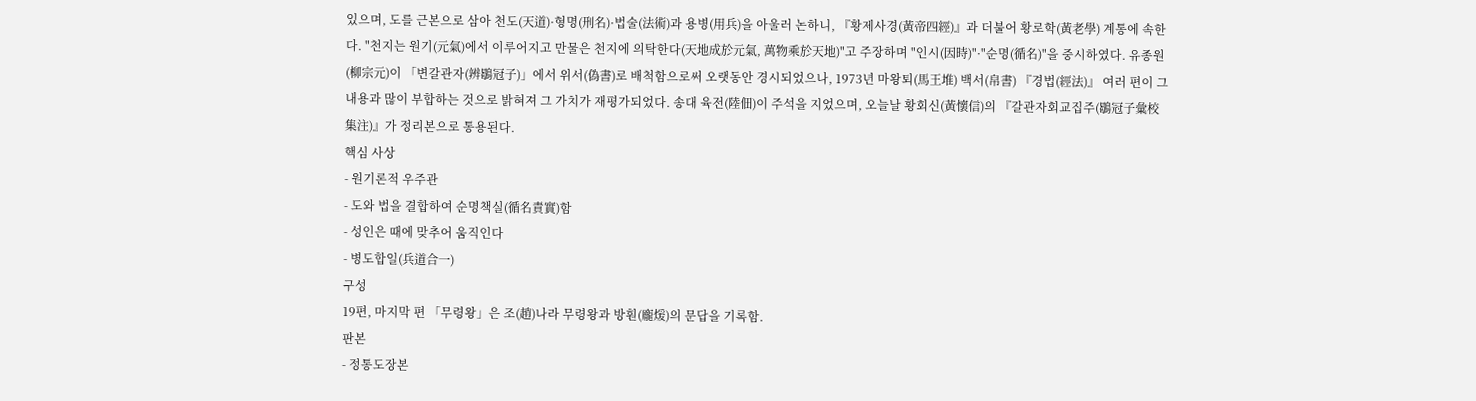있으며, 도를 근본으로 삼아 천도(天道)·형명(刑名)·법술(法術)과 용병(用兵)을 아울러 논하니, 『황제사경(黃帝四經)』과 더불어 황로학(黃老學) 계통에 속한다. "천지는 원기(元氣)에서 이루어지고 만물은 천지에 의탁한다(天地成於元氣, 萬物乘於天地)"고 주장하며 "인시(因時)"·"순명(循名)"을 중시하였다. 유종원(柳宗元)이 「변갈관자(辨鶡冠子)」에서 위서(偽書)로 배척함으로써 오랫동안 경시되었으나, 1973년 마왕퇴(馬王堆) 백서(帛書) 『경법(經法)』 여러 편이 그 내용과 많이 부합하는 것으로 밝혀져 그 가치가 재평가되었다. 송대 육전(陸佃)이 주석을 지었으며, 오늘날 황회신(黃懷信)의 『갈관자회교집주(鶡冠子彙校集注)』가 정리본으로 통용된다.
핵심 사상
- 원기론적 우주관
- 도와 법을 결합하여 순명책실(循名責實)함
- 성인은 때에 맞추어 움직인다
- 병도합일(兵道合一)
구성
19편, 마지막 편 「무령왕」은 조(趙)나라 무령왕과 방훤(龐煖)의 문답을 기록함.
판본
- 정통도장본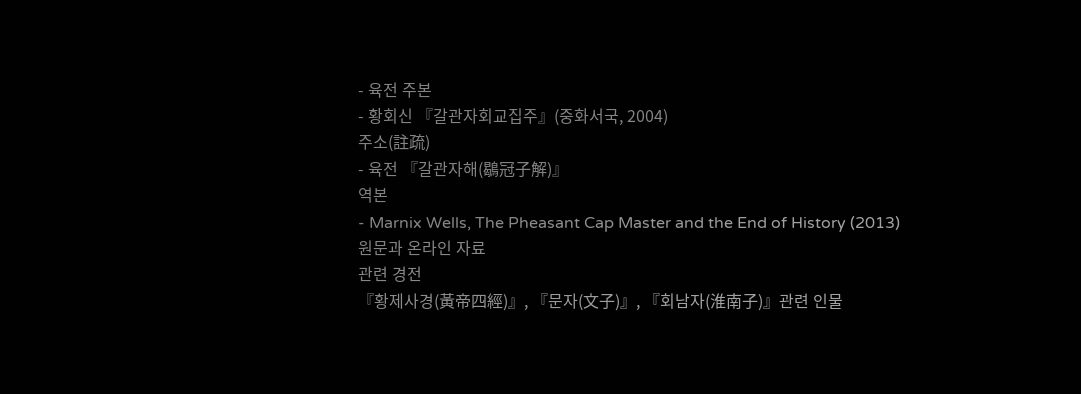- 육전 주본
- 황회신 『갈관자회교집주』(중화서국, 2004)
주소(註疏)
- 육전 『갈관자해(鶡冠子解)』
역본
- Marnix Wells, The Pheasant Cap Master and the End of History (2013)
원문과 온라인 자료
관련 경전
『황제사경(黃帝四經)』, 『문자(文子)』, 『회남자(淮南子)』관련 인물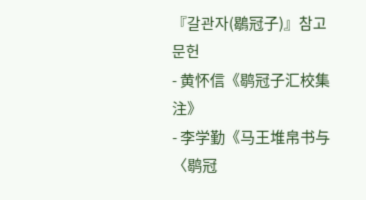『갈관자(鶡冠子)』참고 문헌
- 黄怀信《鹖冠子汇校集注》
- 李学勤《马王堆帛书与〈鹖冠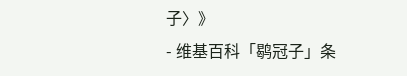子〉》
- 维基百科「鹖冠子」条